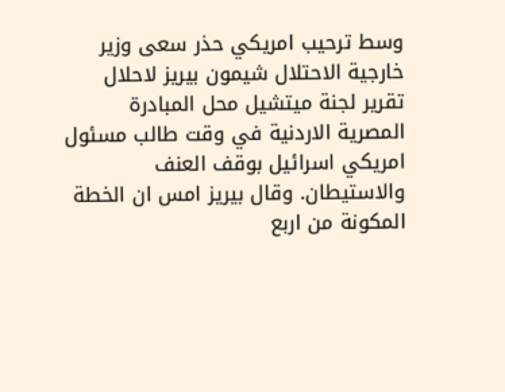وسط ترحيب امريكي حذر سعى وزير خارجية الاحتلال شيمون بيريز لاحلال تقرير لجنة ميتشيل محل المبادرة المصرية الاردنية في وقت طالب مسئول امريكي اسرائيل بوقف العنف والاستيطان. وقال بيريز امس ان الخطة المكونة من اربع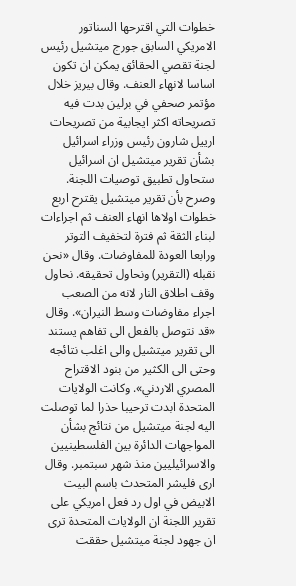خطوات التي اقترحها السناتور الامريكي السابق جورج ميتشيل رئيس لجنة تقصي الحقائق يمكن ان تكون اساسا لانهاء العنف. وقال بيريز خلال مؤتمر صحفي في برلين بدت فيه تصريحاته اكثر ايجابية من تصريحات ارييل شارون رئيس وزراء اسرائيل بشأن تقرير ميتشيل ان اسرائيل ستحاول تطبيق توصيات اللجنة. وصرح بأن تقرير ميتشيل يقترح اربع خطوات اولاها انهاء العنف ثم اجراءات لبناء الثقة ثم فترة لتخفيف التوتر ورابعا العودة للمفاوضات. وقال «نحن نقبله (التقرير) ونحاول تحقيقه. نحاول وقف اطلاق النار لانه من الصعب اجراء مفاوضات وسط النيران». وقال «قد نتوصل بالفعل الى تفاهم يستند الى تقرير ميتشيل والى اغلب نتائجه وحتى الى الكثير من بنود الاقتراح المصري الاردني». وكانت الولايات المتحدة ابدت ترحيبا حذرا لما توصلت اليه لجنة ميتشيل من نتائج بشأن المواجهات الدائرة بين الفلسطينيين والاسرائيليين منذ شهر سبتمبر. وقال ارى فليشر المتحدث باسم البيت الابيض في اول رد فعل امريكي على تقرير اللجنة ان الولايات المتحدة ترى ان جهود لجنة ميتشيل حققت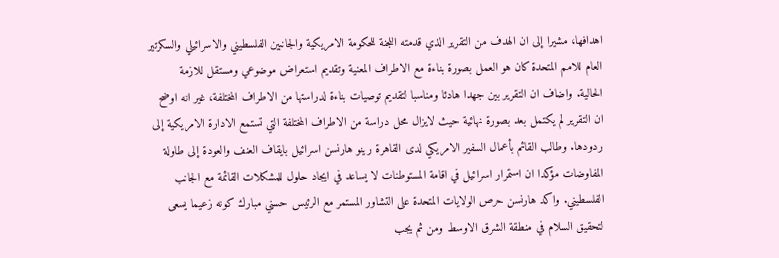اهدافها، مشيرا إلى ان الهدف من التقرير الذي قدمته اللجنة للحكومة الامريكية والجانبين الفلسطيني والاسرائيلي والسكرتير العام للامم المتحدة كان هو العمل بصورة بناءة مع الاطراف المعنية وتقديم استعراض موضوعي ومستقل للازمة الحالية. واضاف ان التقرير بين جهدا هادئا ومناسبا لتقديم توصيات بناءة لدراستها من الاطراف المختلفة، غير انه اوضح ان التقرير لم يكتمل بعد بصورة نهائية حيث لايزال محل دراسة من الاطراف المختلفة التي تستمع الادارة الامريكية إلى ردودها. وطالب القائم بأعمال السفير الامريكي لدى القاهرة رينو هارنسن اسرائيل بايقاف العنف والعودة إلى طاولة المفاوضات مؤكدا ان استمرار اسرائيل في اقامة المستوطنات لا يساعد في ايجاد حلول للمشكلات القائمة مع الجانب الفلسطيني. واكد هارنسن حرص الولايات المتحدة على التشاور المستمر مع الرئيس حسني مبارك كونه زعيما يسعى لتحقيق السلام في منطقة الشرق الاوسط ومن ثم يجب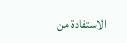الاستفادة من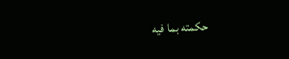حكمته بما فيه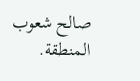صالح شعوب المنطقة.